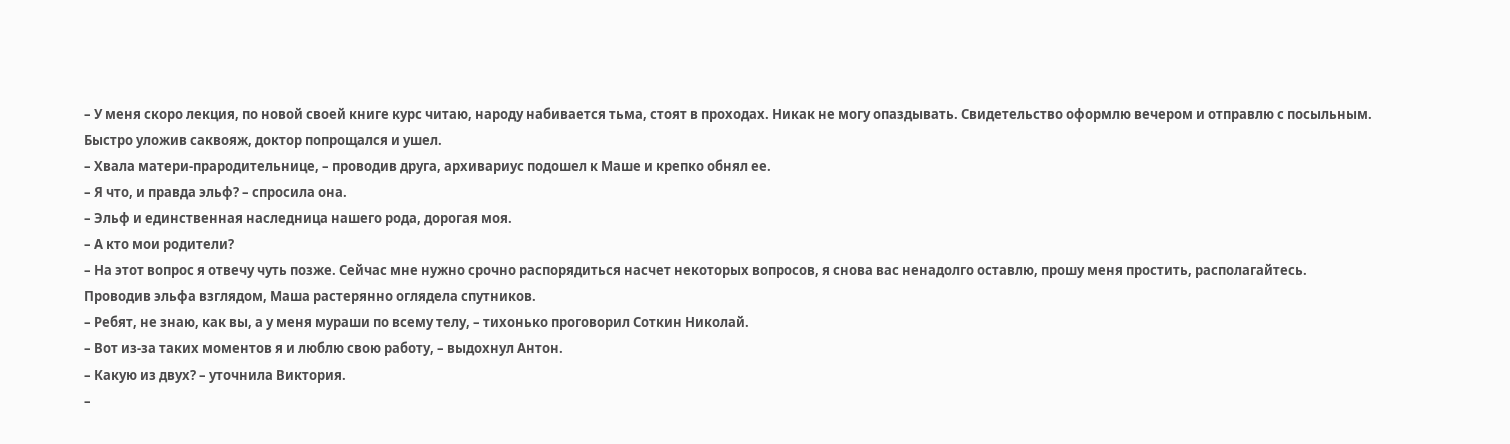– У меня скоро лекция, по новой своей книге курс читаю, народу набивается тьма, стоят в проходах. Никак не могу опаздывать. Свидетельство оформлю вечером и отправлю с посыльным.
Быстро уложив саквояж, доктор попрощался и ушел.
– Хвала матери-прародительнице, – проводив друга, архивариус подошел к Маше и крепко обнял ее.
– Я что, и правда эльф? – спросила она.
– Эльф и единственная наследница нашего рода, дорогая моя.
– А кто мои родители?
– На этот вопрос я отвечу чуть позже. Сейчас мне нужно срочно распорядиться насчет некоторых вопросов, я снова вас ненадолго оставлю, прошу меня простить, располагайтесь.
Проводив эльфа взглядом, Маша растерянно оглядела спутников.
– Ребят, не знаю, как вы, а у меня мураши по всему телу, – тихонько проговорил Соткин Николай.
– Вот из-за таких моментов я и люблю свою работу, – выдохнул Антон.
– Какую из двух? – уточнила Виктория.
–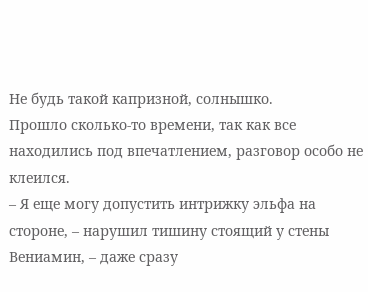Не будь такой капризной, солнышко.
Прошло сколько-то времени, так как все находились под впечатлением, разговор особо не клеился.
– Я еще могу допустить интрижку эльфа на стороне, – нарушил тишину стоящий у стены Вениамин, – даже сразу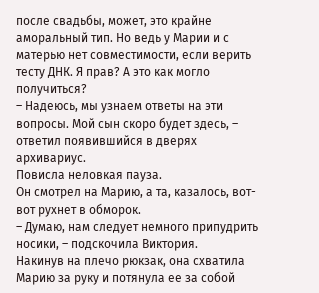после свадьбы, может, это крайне аморальный тип. Но ведь у Марии и с матерью нет совместимости, если верить тесту ДНК. Я прав? А это как могло получиться?
– Надеюсь, мы узнаем ответы на эти вопросы. Мой сын скоро будет здесь, – ответил появившийся в дверях архивариус.
Повисла неловкая пауза.
Он смотрел на Марию, а та, казалось, вот-вот рухнет в обморок.
– Думаю, нам следует немного припудрить носики, – подскочила Виктория.
Накинув на плечо рюкзак, она схватила Марию за руку и потянула ее за собой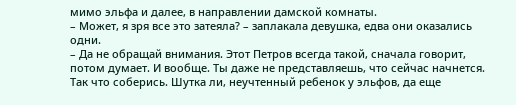мимо эльфа и далее, в направлении дамской комнаты.
– Может, я зря все это затеяла? – заплакала девушка, едва они оказались одни.
– Да не обращай внимания. Этот Петров всегда такой, сначала говорит, потом думает. И вообще. Ты даже не представляешь, что сейчас начнется. Так что соберись. Шутка ли, неучтенный ребенок у эльфов, да еще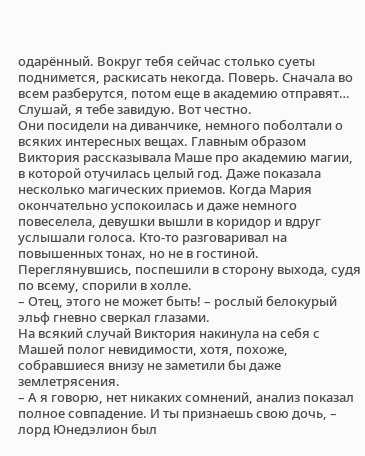одарённый. Вокруг тебя сейчас столько суеты поднимется, раскисать некогда. Поверь. Сначала во всем разберутся, потом еще в академию отправят… Слушай, я тебе завидую. Вот честно.
Они посидели на диванчике, немного поболтали о всяких интересных вещах. Главным образом Виктория рассказывала Маше про академию магии, в которой отучилась целый год. Даже показала несколько магических приемов. Когда Мария окончательно успокоилась и даже немного повеселела, девушки вышли в коридор и вдруг услышали голоса. Кто-то разговаривал на повышенных тонах, но не в гостиной. Переглянувшись, поспешили в сторону выхода, судя по всему, спорили в холле.
– Отец, этого не может быть! – рослый белокурый эльф гневно сверкал глазами.
На всякий случай Виктория накинула на себя с Машей полог невидимости, хотя, похоже, собравшиеся внизу не заметили бы даже землетрясения.
– А я говорю, нет никаких сомнений, анализ показал полное совпадение. И ты признаешь свою дочь, – лорд Юнедэлион был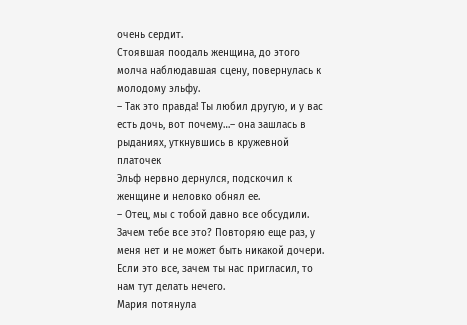очень сердит.
Стоявшая поодаль женщина, до этого молча наблюдавшая сцену, повернулась к молодому эльфу.
– Так это правда! Ты любил другую, и у вас есть дочь, вот почему…– она зашлась в рыданиях, уткнувшись в кружевной платочек
Эльф нервно дернулся, подскочил к женщине и неловко обнял ее.
– Отец, мы с тобой давно все обсудили. Зачем тебе все это? Повторяю еще раз, у меня нет и не может быть никакой дочери. Если это все, зачем ты нас пригласил, то нам тут делать нечего.
Мария потянула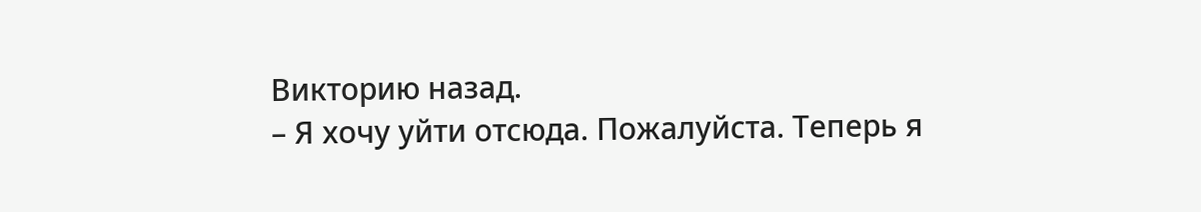Викторию назад.
– Я хочу уйти отсюда. Пожалуйста. Теперь я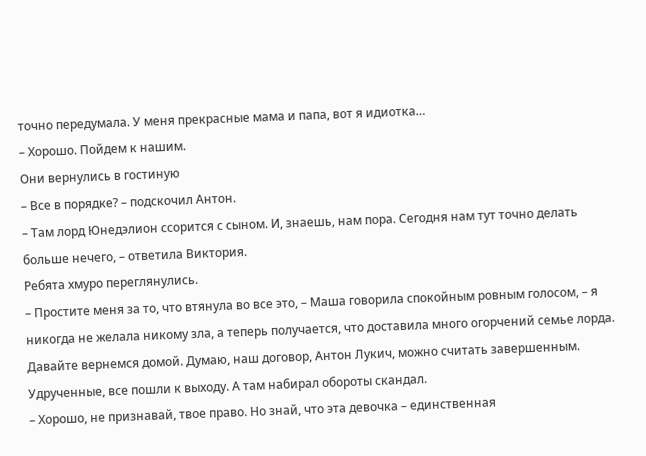точно передумала. У меня прекрасные мама и папа, вот я идиотка…
– Хорошо. Пойдем к нашим.
Они вернулись в гостиную
– Все в порядке? – подскочил Антон.
– Там лорд Юнедэлион ссорится с сыном. И, знаешь, нам пора. Сегодня нам тут точно делать больше нечего, – ответила Виктория.
Ребята хмуро переглянулись.
– Простите меня за то, что втянула во все это, – Маша говорила спокойным ровным голосом, – я никогда не желала никому зла, а теперь получается, что доставила много огорчений семье лорда. Давайте вернемся домой. Думаю, наш договор, Антон Лукич, можно считать завершенным.
Удрученные, все пошли к выходу. А там набирал обороты скандал.
– Хорошо, не признавай, твое право. Но знай, что эта девочка – единственная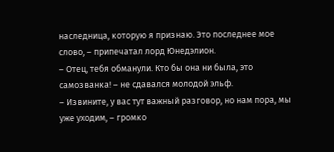наследница, которую я признаю. Это последнее мое слово, – припечатал лорд Юнедэлион.
– Отец, тебя обманули. Кто бы она ни была, это самозванка! – не сдавался молодой эльф.
– Извините, у вас тут важный разговор, но нам пора, мы уже уходим, – громко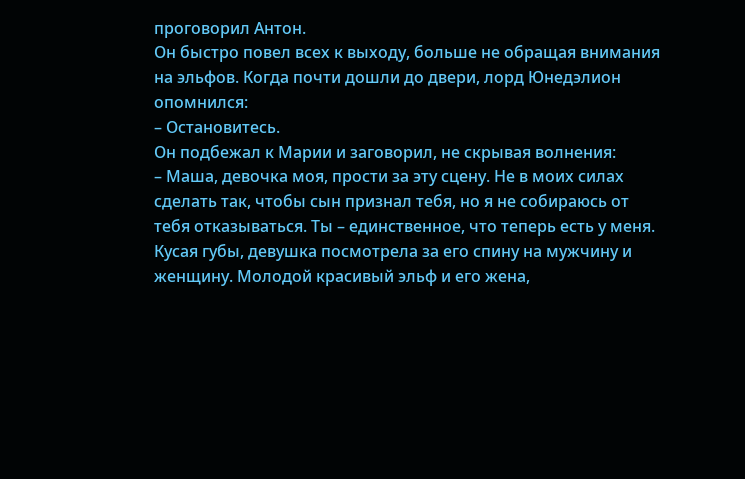проговорил Антон.
Он быстро повел всех к выходу, больше не обращая внимания на эльфов. Когда почти дошли до двери, лорд Юнедэлион опомнился:
– Остановитесь.
Он подбежал к Марии и заговорил, не скрывая волнения:
– Маша, девочка моя, прости за эту сцену. Не в моих силах сделать так, чтобы сын признал тебя, но я не собираюсь от тебя отказываться. Ты – единственное, что теперь есть у меня.
Кусая губы, девушка посмотрела за его спину на мужчину и женщину. Молодой красивый эльф и его жена,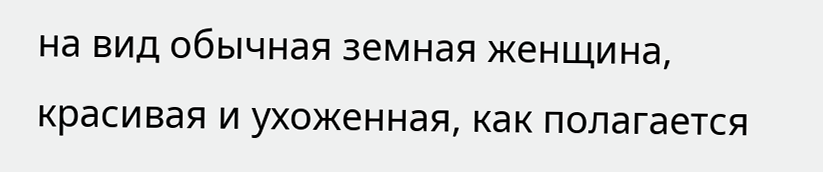на вид обычная земная женщина, красивая и ухоженная, как полагается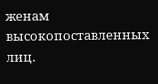женам высокопоставленных лиц.